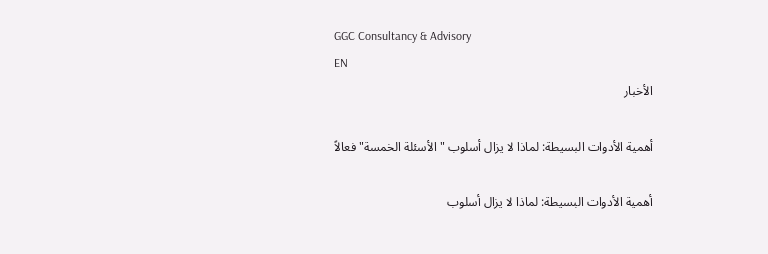GGC Consultancy & Advisory
EN
الأخبار

أهمية الأدوات البسيطة: لماذا لا يزال أسلوب "الأسئلة الخمسة" فعالاً

أهمية الأدوات البسيطة: لماذا لا يزال أسلوب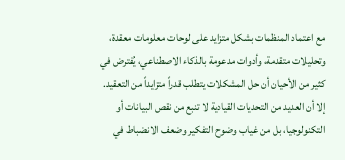مع اعتماد المنظمات بشكل متزايد على لوحات معلومات معقدة، وتحليلات متقدمة، وأدوات مدعومة بالذكاء الاصطناعي، يُفترض في كثير من الأحيان أن حل المشكلات يتطلب قدراً متزايداً من التعقيد. إلا أن العديد من التحديات القيادية لا تنبع من نقص البيانات أو التكنولوجيا، بل من غياب وضوح التفكير وضعف الانضباط في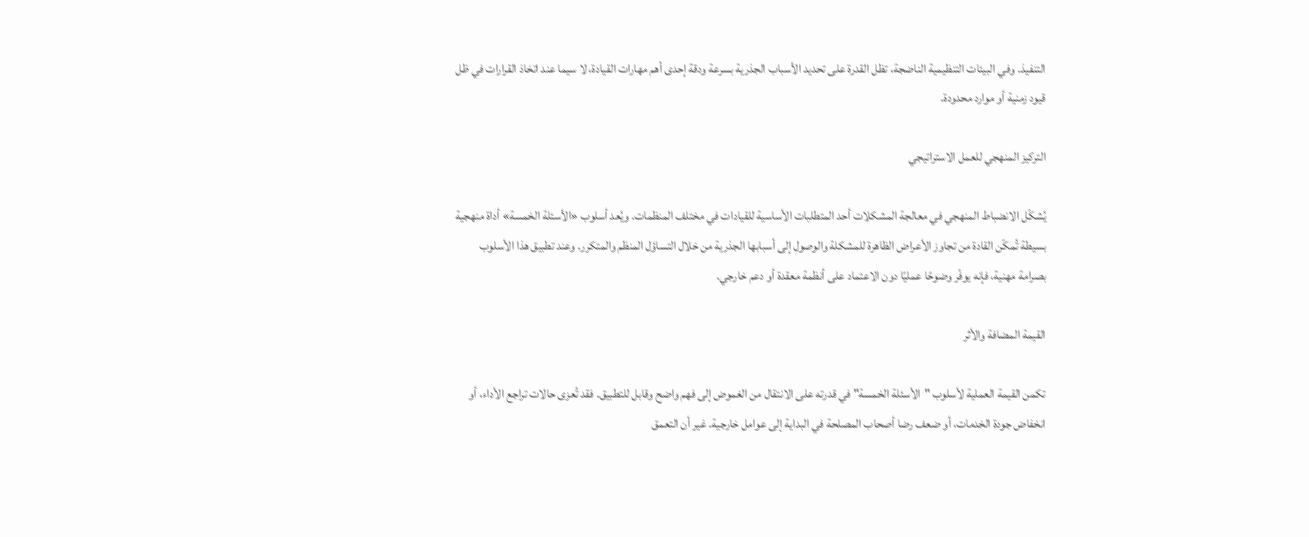التنفيذ. وفي البيئات التنظيمية الناضجة، تظل القدرة على تحديد الأسباب الجذرية بسرعة ودقة إحدى أهم مهارات القيادة، لا سيما عند اتخاذ القرارات في ظل قيود زمنية أو موارد محدودة.

التركيز المنهجي للعمل الاستراتيجي

يُشكّل الانضباط المنهجي في معالجة المشكلات أحد المتطلبات الأساسية للقيادات في مختلف المنظمات. ويُعد أسلوب «الأسئلة الخمسة» أداة منهجية بسيطة تُمكّن القادة من تجاوز الأعراض الظاهرة للمشكلة والوصول إلى أسبابها الجذرية من خلال التساؤل المنظم والمتكرر. وعند تطبيق هذا الأسلوب بصرامة مهنية، فإنه يوفّر وضوحًا عمليًا دون الاعتماد على أنظمة معقدة أو دعم خارجي.

القيمة المضافة والأثر

تكمن القيمة العملية لأسلوب "الأسئلة الخمسة" في قدرته على الانتقال من الغموض إلى فهم واضح وقابل للتطبيق. فقد تُعزى حالات تراجع الأداء، أو انخفاض جودة الخدمات، أو ضعف رضا أصحاب المصلحة في البداية إلى عوامل خارجية. غير أن التعمق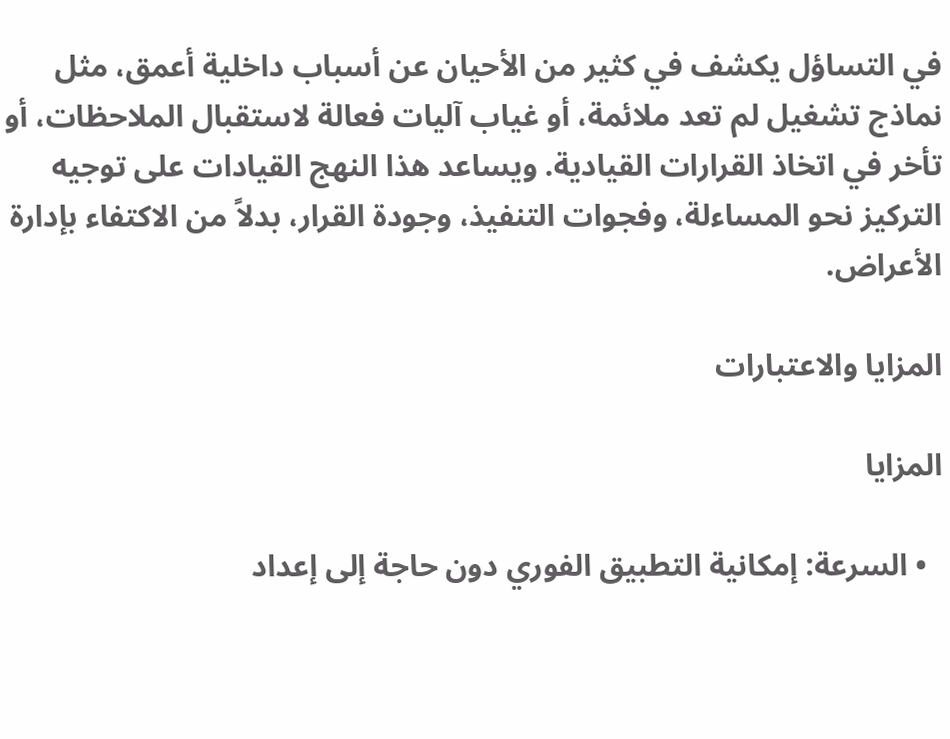في التساؤل يكشف في كثير من الأحيان عن أسباب داخلية أعمق، مثل نماذج تشغيل لم تعد ملائمة، أو غياب آليات فعالة لاستقبال الملاحظات، أو تأخر في اتخاذ القرارات القيادية. ويساعد هذا النهج القيادات على توجيه التركيز نحو المساءلة، وفجوات التنفيذ، وجودة القرار، بدلاً من الاكتفاء بإدارة الأعراض.

المزايا والاعتبارات

المزايا

  • السرعة: إمكانية التطبيق الفوري دون حاجة إلى إعداد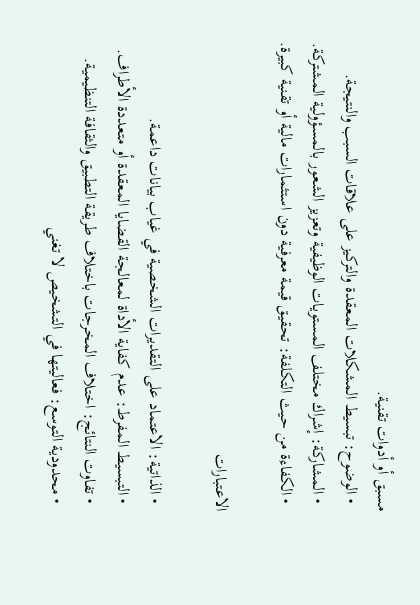مسبق أو أدوات تقنية.
  • الوضوح: تبسيط المشكلات المعقدة والتركيز على علاقات السبب والنتيجة.
  • المشاركة: إشراك مختلف المستويات الوظيفية وتعزيز الشعور بالمسؤولية المشتركة.
  • الكفاءة من حيث التكلفة: تحقيق قيمة معرفية دون استثمارات مالية أو تقنية كبيرة.

الاعتبارات

  • الذاتية: الاعتماد على التقديرات الشخصية في غياب بيانات داعمة.
  • التبسيط المفرط: عدم كفاية الأداة لمعالجة القضايا المعقدة أو متعددة الأطراف.
  • تفاوت النتائج: اختلاف المخرجات باختلاف طريقة التطبيق والثقافة التنظيمية.
  • محدودية التوسع: فعاليتها في التشخيص لا تغني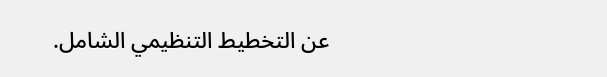عن التخطيط التنظيمي الشامل.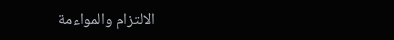الالتزام والمواءمة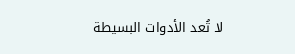لا تُعد الأدوات البسيطة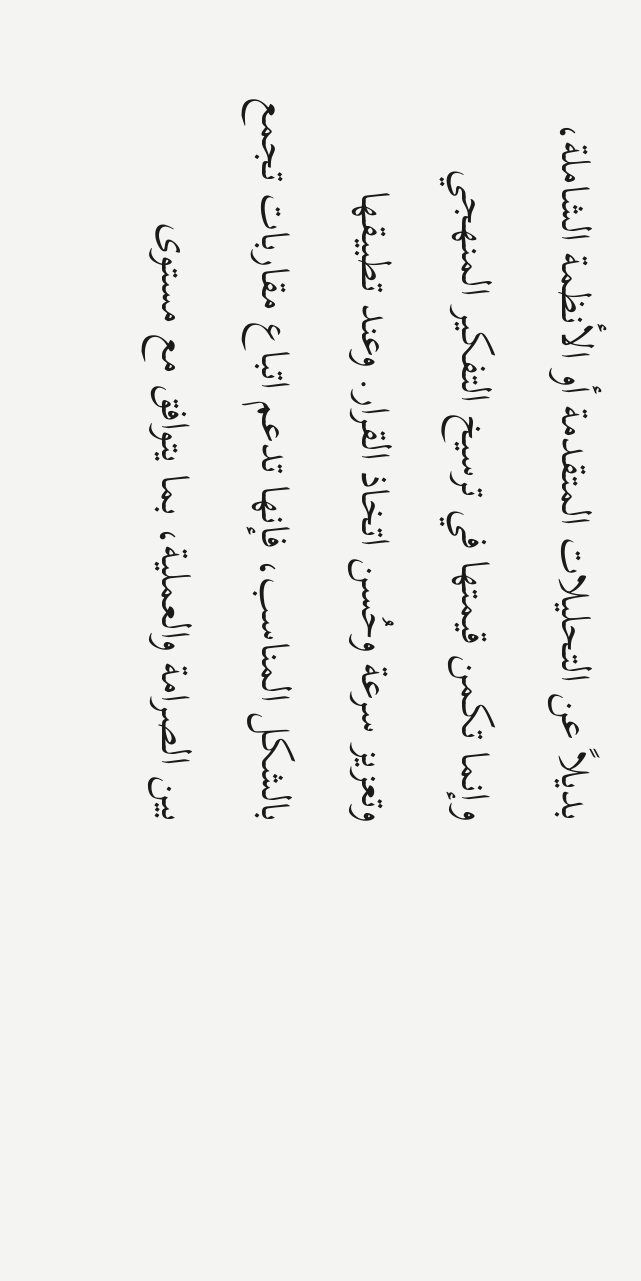بديلاً عن التحليلات المتقدمة أو الأنظمة الشاملة، وإنما تكمن قيمتها في ترسيخ التفكير المنهجي وتعزيز سرعة وحُسن اتخاذ القرار. وعند تطبيقها بالشكل المناسب، فإنها تدعم اتباع مقاربات تجمع بين الصرامة والعملية، بما يتوافق مع مستوى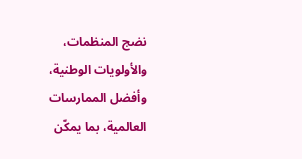نضج المنظمات، والأولويات الوطنية، وأفضل الممارسات العالمية، بما يمكّن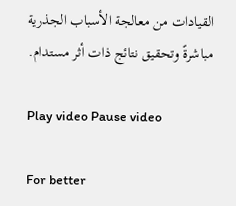القيادات من معالجة الأسباب الجذرية مباشرةً وتحقيق نتائج ذات أثر مستدام.

Play video Pause video

For better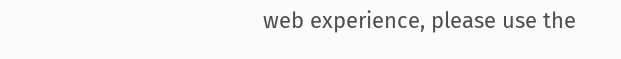web experience, please use the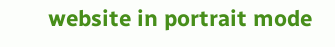website in portrait mode